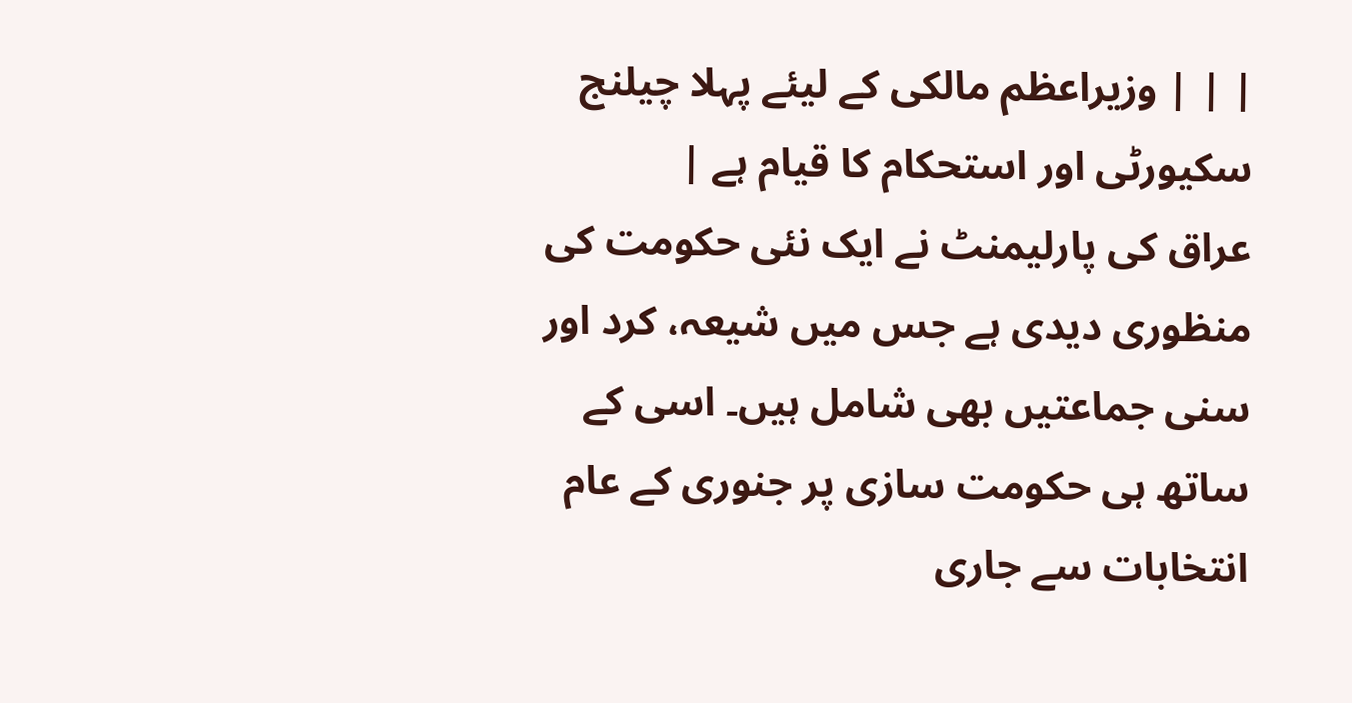| | | وزیراعظم مالکی کے لیئے پہلا چیلنج سکیورٹی اور استحکام کا قیام ہے |
عراق کی پارلیمنٹ نے ایک نئی حکومت کی منظوری دیدی ہے جس میں شیعہ، کرد اور سنی جماعتیں بھی شامل ہیں۔ اسی کے ساتھ ہی حکومت سازی پر جنوری کے عام انتخابات سے جاری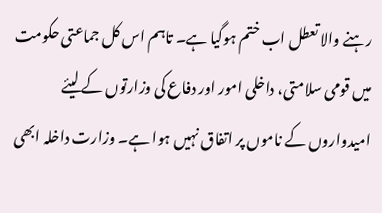رہنے والا تعطل اب ختم ہوگیا ہے۔ تاہم اس کل جماعتی حکومت میں قومی سلامتی، داخلی امور اور دفاع کی وزارتوں کے لیئے امیدواروں کے ناموں پر اتفاق نہیں ہوا ہے۔ وزارت داخلہ ابھی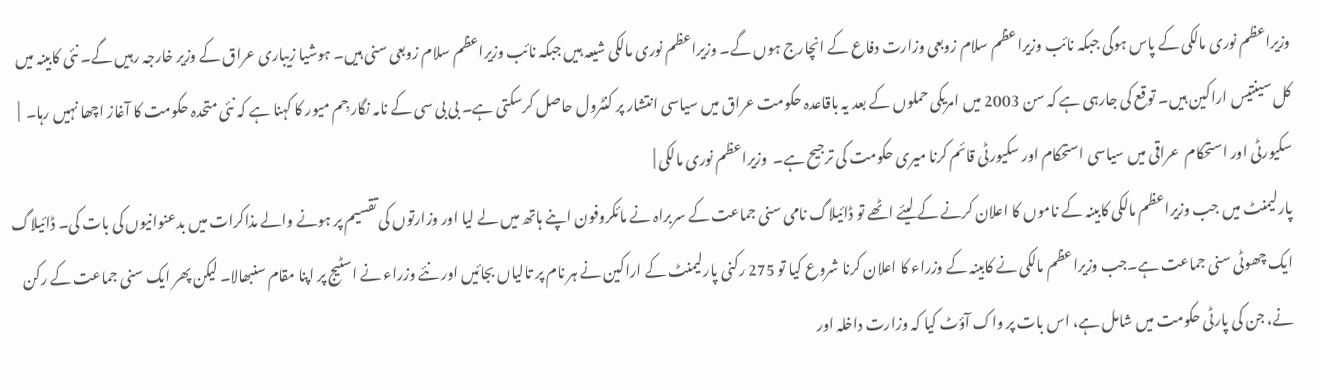وزیراعظم نوری مالکی کے پاس ہوگی جبکہ نائب وزیراعظم سلام زوبعی وزارت دفاع کے انچارج ہوں گے۔ وزیراعظم نوری مالکی شیعہ ہیں جبکہ نائب وزیراعظم سلام زوبعی سنی ہیں۔ ہوشیا زیباری عراق کے وزیر خارجہ رہیں گے۔ نئی کابینہ میں کل سینتیس اراکین ہیں۔ توقع کی جارہی ہے کہ سن 2003 میں امریکی حملوں کے بعد یہ باقاعدہ حکومت عراق میں سیاسی انتشار پر کنٹرول حاصل کرسکتی ہے۔ بی بی سی کے نامہ نگار جِم میور کا کہنا ہے کہ نئی متحدہ حکومت کا آغاز اچھا نہیں رہا۔  | سکیورٹی اور استحکام  عراقی میں سیاسی استحکام اور سکیورٹی قائم کرنا میری حکومت کی ترجیح ہے۔  وزیراعظم نوری مالکی |
پارلیمنٹ میں جب وزیراعظم مالکی کابینہ کے ناموں کا اعلان کرنے کے لیئے اٹھے تو ڈائیلاگ نامی سنی جماعت کے سربراہ نے مائکروفون اپنے ہاتھ میں لے لیا اور وزارتوں کی تقسیم پر ہونے والے مذاکرات میں بدعنوانیوں کی بات کی۔ ڈائیلاگ ایک چھوٹی سنی جماعت ہے۔جب وزیراعظم مالکی نے کابینہ کے وزراء کا اعلان کرنا شروع کیا تو 275 رکنی پارلیمنٹ کے اراکین نے ہر نام پر تالیاں بجائیں اور نئے وزراء نے اسٹیج پر اپنا مقام سنبھالا۔ لیکن پھر ایک سنی جماعت کے رکن نے، جن کی پارٹی حکومت میں شامل ہے، اس بات پر واک آؤٹ کیا کہ وزارت داخلہ اور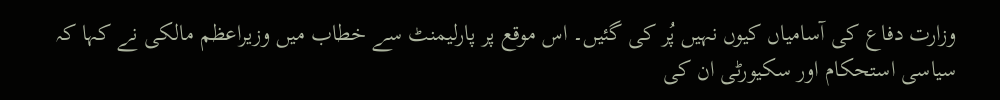وزارت دفاع کی آسامیاں کیوں نہیں پُر کی گئیں۔ اس موقع پر پارلیمنٹ سے خطاب میں وزیراعظم مالکی نے کہا کہ سیاسی استحکام اور سکیورٹی ان کی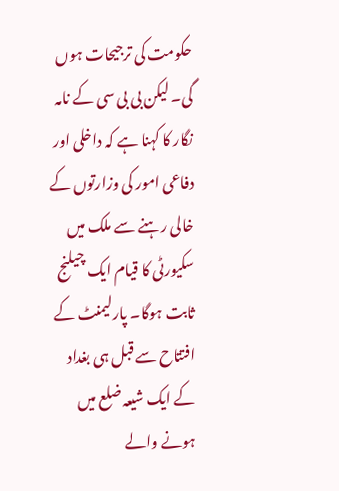حکومت کی ترجیحات ہوں گی۔ لیکن بی بی سی کے نامہ نگار کا کہنا ہے کہ داخلی اور دفاعی امور کی وزارتوں کے خالی رہنے سے ملک میں سکیورٹی کا قیام ایک چیلنج ثابت ہوگا۔ پارلیمنٹ کے افتتاح سے قبل ہی بغداد کے ایک شیعہ ضلع میں ہونے والے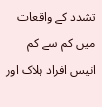تشدد کے واقعات میں کم سے کم انیس افراد ہلاک اور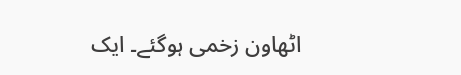اٹھاون زخمی ہوگئے۔ ایک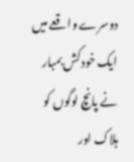دوسرے واقعے میں ایک خودکش بمبار نے پانچ لوگوں کو ہلاک اور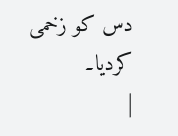دس کو زخمی کردیا۔
|